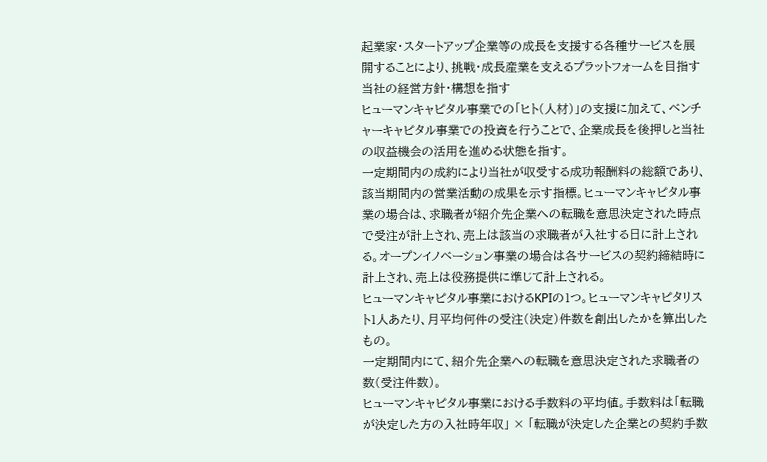起業家・スタートアップ企業等の成長を支援する各種サービスを展開することにより、挑戦・成長産業を支えるプラットフォームを目指す当社の経営方針・構想を指す
ヒューマンキャピタル事業での「ヒト(人材)」の支援に加えて、ベンチャーキャピタル事業での投資を行うことで、企業成長を後押しと当社の収益機会の活用を進める状態を指す。
一定期間内の成約により当社が収受する成功報酬料の総額であり、該当期間内の営業活動の成果を示す指標。ヒューマンキャピタル事業の場合は、求職者が紹介先企業への転職を意思決定された時点で受注が計上され、売上は該当の求職者が入社する日に計上される。オープンイノベーション事業の場合は各サービスの契約締結時に計上され、売上は役務提供に準じて計上される。
ヒューマンキャピタル事業におけるKPIの1つ。ヒューマンキャピタリスト1人あたり、月平均何件の受注(決定)件数を創出したかを算出したもの。
一定期間内にて、紹介先企業への転職を意思決定された求職者の数(受注件数)。
ヒューマンキャピタル事業における手数料の平均値。手数料は「転職が決定した方の入社時年収」 × 「転職が決定した企業との契約手数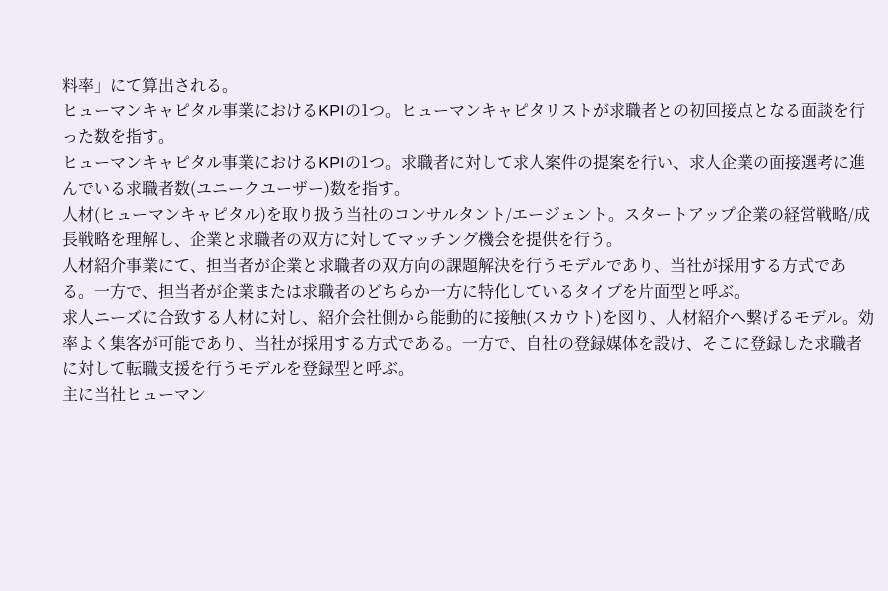料率」にて算出される。
ヒューマンキャピタル事業におけるKPIの1つ。ヒューマンキャピタリストが求職者との初回接点となる面談を行った数を指す。
ヒューマンキャピタル事業におけるKPIの1つ。求職者に対して求人案件の提案を行い、求人企業の面接選考に進んでいる求職者数(ユニークユーザー)数を指す。
人材(ヒューマンキャピタル)を取り扱う当社のコンサルタント/エージェント。スタートアップ企業の経営戦略/成長戦略を理解し、企業と求職者の双方に対してマッチング機会を提供を行う。
人材紹介事業にて、担当者が企業と求職者の双方向の課題解決を行うモデルであり、当社が採用する方式である。一方で、担当者が企業または求職者のどちらか一方に特化しているタイプを片面型と呼ぶ。
求人ニーズに合致する人材に対し、紹介会社側から能動的に接触(スカウト)を図り、人材紹介へ繋げるモデル。効率よく集客が可能であり、当社が採用する方式である。一方で、自社の登録媒体を設け、そこに登録した求職者に対して転職支援を行うモデルを登録型と呼ぶ。
主に当社ヒューマン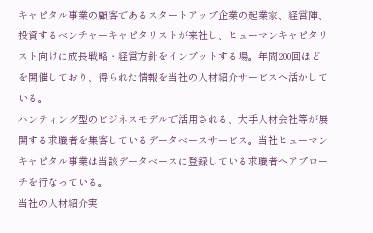キャピタル事業の顧客であるスタートアップ企業の起業家、経営陣、投資するベンチャーキャピタリストが来社し、ヒューマンキャピタリスト向けに成長戦略・経営方針をインプットする場。年間200回ほどを開催しており、得られた情報を当社の人材紹介サービスへ活かしている。
ハンティング型のビジネスモデルで活用される、大手人材会社等が展開する求職者を集客しているデータベースサービス。当社ヒューマンキャピタル事業は当該データベースに登録している求職者へアプローチを行なっている。
当社の人材紹介実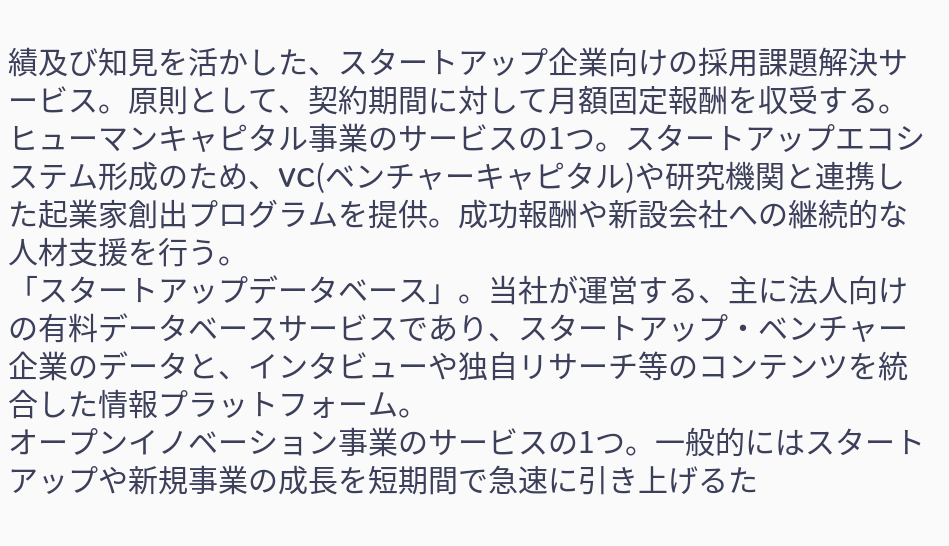績及び知見を活かした、スタートアップ企業向けの採用課題解決サービス。原則として、契約期間に対して月額固定報酬を収受する。
ヒューマンキャピタル事業のサービスの1つ。スタートアップエコシステム形成のため、VC(ベンチャーキャピタル)や研究機関と連携した起業家創出プログラムを提供。成功報酬や新設会社への継続的な人材支援を行う。
「スタートアップデータベース」。当社が運営する、主に法人向けの有料データベースサービスであり、スタートアップ・ベンチャー企業のデータと、インタビューや独自リサーチ等のコンテンツを統合した情報プラットフォーム。
オープンイノベーション事業のサービスの1つ。一般的にはスタートアップや新規事業の成長を短期間で急速に引き上げるた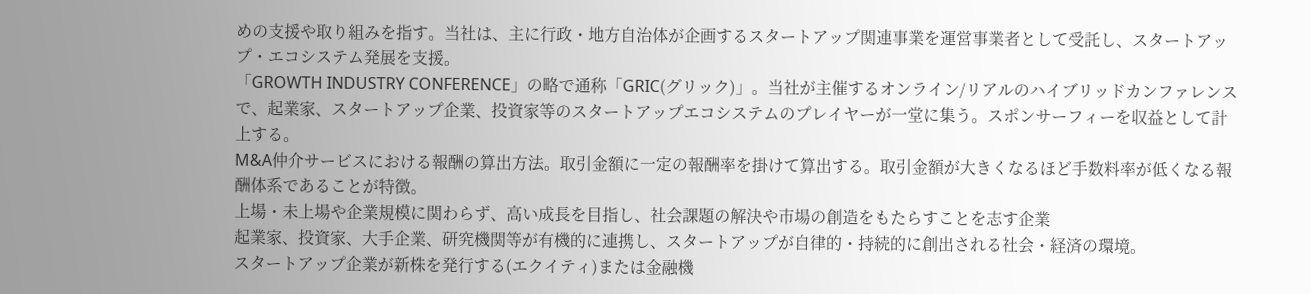めの支援や取り組みを指す。当社は、主に行政・地方自治体が企画するスタートアップ関連事業を運営事業者として受託し、スタートアップ・エコシステム発展を支援。
「GROWTH INDUSTRY CONFERENCE」の略で通称「GRIC(グリック)」。当社が主催するオンライン/リアルのハイブリッドカンファレンスで、起業家、スタートアップ企業、投資家等のスタートアップエコシステムのプレイヤーが一堂に集う。スポンサーフィーを収益として計上する。
M&A仲介サービスにおける報酬の算出方法。取引金額に一定の報酬率を掛けて算出する。取引金額が大きくなるほど手数料率が低くなる報酬体系であることが特徴。
上場・未上場や企業規模に関わらず、高い成長を目指し、社会課題の解決や市場の創造をもたらすことを志す企業
起業家、投資家、大手企業、研究機関等が有機的に連携し、スタートアップが自律的・持続的に創出される社会・経済の環境。
スタートアップ企業が新株を発行する(エクイティ)または金融機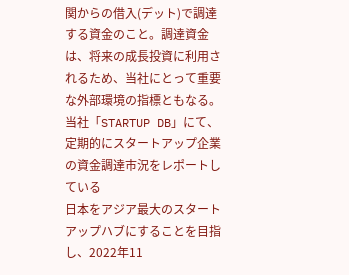関からの借入(デット)で調達する資金のこと。調達資金は、将来の成長投資に利用されるため、当社にとって重要な外部環境の指標ともなる。当社「STARTUP DB」にて、定期的にスタートアップ企業の資金調達市況をレポートしている
日本をアジア最大のスタートアップハブにすることを目指し、2022年11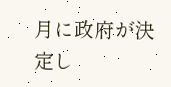月に政府が決定し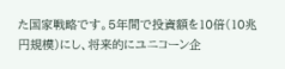た国家戦略です。5年間で投資額を10倍(10兆円規模)にし、将来的にユニコーン企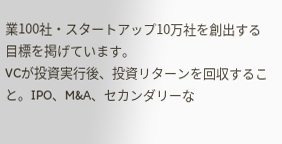業100社・スタートアップ10万社を創出する目標を掲げています。
VCが投資実行後、投資リターンを回収すること。IPO、M&A、セカンダリーな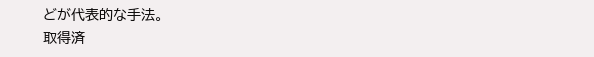どが代表的な手法。
取得済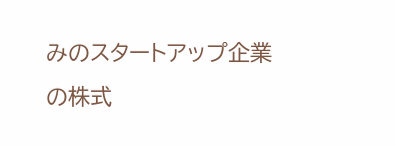みのスタートアップ企業の株式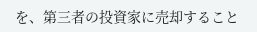を、第三者の投資家に売却すること